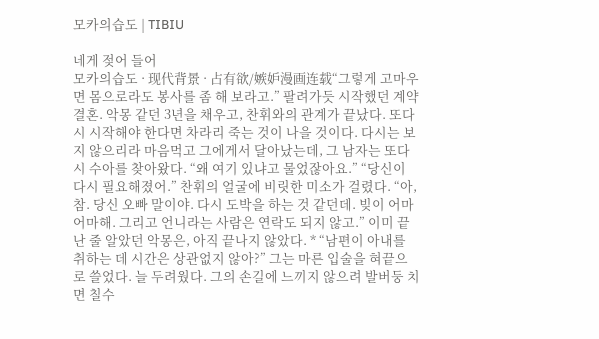모카의습도 | TIBIU

네게 젖어 들어
모카의습도 · 现代背景 · 占有欲/嫉妒漫画连载“그렇게 고마우면 몸으로라도 봉사를 좀 해 보라고.” 팔려가듯 시작했던 계약 결혼. 악몽 같던 3년을 채우고, 찬휘와의 관계가 끝났다. 또다시 시작해야 한다면 차라리 죽는 것이 나을 것이다. 다시는 보지 않으리라 마음먹고 그에게서 달아났는데, 그 남자는 또다시 수아를 찾아왔다. “왜 여기 있냐고 물었잖아요.” “당신이 다시 필요해졌어.” 찬휘의 얼굴에 비릿한 미소가 걸렸다. “아, 참. 당신 오빠 말이야. 다시 도박을 하는 것 같던데. 빚이 어마어마해. 그리고 언니라는 사람은 연락도 되지 않고.” 이미 끝난 줄 알았던 악몽은, 아직 끝나지 않았다. * “남편이 아내를 취하는 데 시간은 상관없지 않아?” 그는 마른 입술을 혀끝으로 쓸었다. 늘 두려웠다. 그의 손길에 느끼지 않으려 발버둥 치면 칠수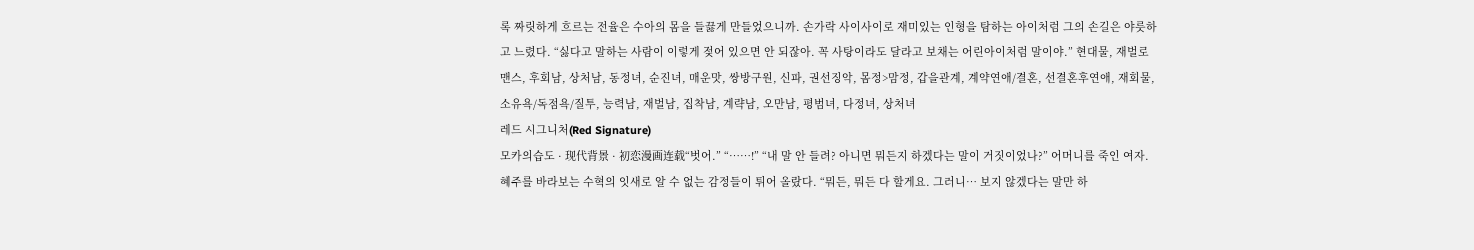록 짜릿하게 흐르는 전율은 수아의 몸을 들끓게 만들었으니까. 손가락 사이사이로 재미있는 인형을 탐하는 아이처럼 그의 손길은 야릇하고 느렸다. “싫다고 말하는 사람이 이렇게 젖어 있으면 안 되잖아. 꼭 사탕이라도 달라고 보채는 어린아이처럼 말이야.” 현대물, 재벌로맨스, 후회남, 상처남, 동정녀, 순진녀, 매운맛, 쌍방구원, 신파, 권선징악, 몸정>맘정, 갑을관계, 계약연애/결혼, 선결혼후연애, 재회물, 소유욕/독점욕/질투, 능력남, 재벌남, 집착남, 계략남, 오만남, 평범녀, 다정녀, 상처녀
레드 시그니처(Red Signature)
모카의습도 · 现代背景 · 初恋漫画连载“벗어.” “……!” “내 말 안 들려? 아니면 뭐든지 하겠다는 말이 거짓이었나?” 어머니를 죽인 여자. 혜주를 바라보는 수혁의 잇새로 알 수 없는 감정들이 튀어 올랐다. “뭐든, 뭐든 다 할게요. 그러니… 보지 않겠다는 말만 하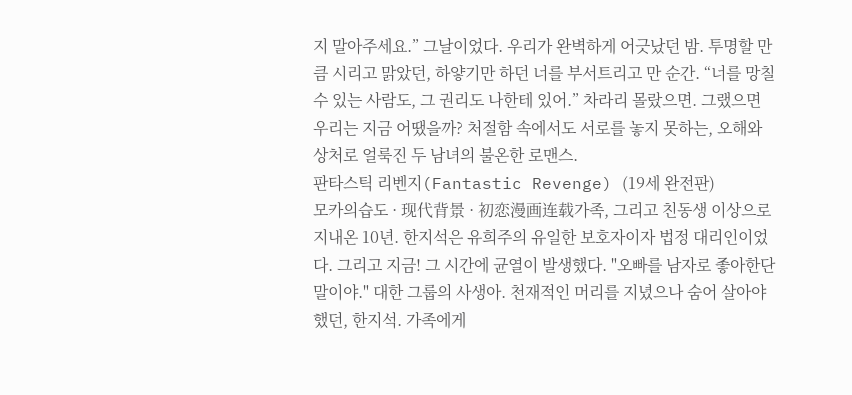지 말아주세요.” 그날이었다. 우리가 완벽하게 어긋났던 밤. 투명할 만큼 시리고 맑았던, 하얗기만 하던 너를 부서트리고 만 순간. “너를 망칠 수 있는 사람도, 그 권리도 나한테 있어.” 차라리 몰랐으면. 그랬으면 우리는 지금 어땠을까? 처절함 속에서도 서로를 놓지 못하는, 오해와 상처로 얼룩진 두 남녀의 불온한 로맨스.
판타스틱 리벤지(Fantastic Revenge) (19세 완전판)
모카의습도 · 现代背景 · 初恋漫画连载가족, 그리고 친동생 이상으로 지내온 10년. 한지석은 유희주의 유일한 보호자이자 법정 대리인이었다. 그리고 지금! 그 시간에 균열이 발생했다. "오빠를 남자로 좋아한단 말이야." 대한 그룹의 사생아. 천재적인 머리를 지녔으나 숨어 살아야 했던, 한지석. 가족에게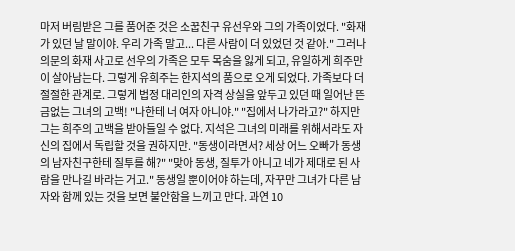마저 버림받은 그를 품어준 것은 소꿉친구 유선우와 그의 가족이었다. "화재가 있던 날 말이야. 우리 가족 말고... 다른 사람이 더 있었던 것 같아." 그러나 의문의 화재 사고로 선우의 가족은 모두 목숨을 잃게 되고, 유일하게 희주만이 살아남는다. 그렇게 유희주는 한지석의 품으로 오게 되었다. 가족보다 더 절절한 관계로. 그렇게 법정 대리인의 자격 상실을 앞두고 있던 때 일어난 뜬금없는 그녀의 고백! "나한테 너 여자 아니야." "집에서 나가라고?" 하지만 그는 희주의 고백을 받아들일 수 없다. 지석은 그녀의 미래를 위해서라도 자신의 집에서 독립할 것을 권하지만. "동생이라면서? 세상 어느 오빠가 동생의 남자친구한테 질투를 해?" "맞아 동생, 질투가 아니고 네가 제대로 된 사람을 만나길 바라는 거고." 동생일 뿐이어야 하는데, 자꾸만 그녀가 다른 남자와 함께 있는 것을 보면 불안함을 느끼고 만다. 과연 10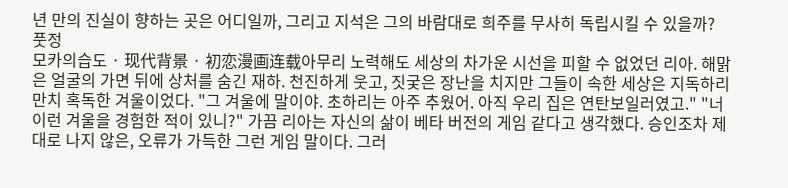년 만의 진실이 향하는 곳은 어디일까, 그리고 지석은 그의 바람대로 희주를 무사히 독립시킬 수 있을까?
풋정
모카의습도 · 现代背景 · 初恋漫画连载아무리 노력해도 세상의 차가운 시선을 피할 수 없었던 리아. 해맑은 얼굴의 가면 뒤에 상처를 숨긴 재하. 천진하게 웃고, 짓궂은 장난을 치지만 그들이 속한 세상은 지독하리만치 혹독한 겨울이었다. "그 겨울에 말이야. 초하리는 아주 추웠어. 아직 우리 집은 연탄보일러였고." "너 이런 겨울을 경험한 적이 있니?" 가끔 리아는 자신의 삶이 베타 버전의 게임 같다고 생각했다. 승인조차 제대로 나지 않은, 오류가 가득한 그런 게임 말이다. 그러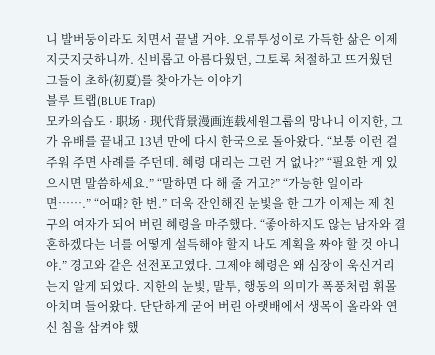니 발버둥이라도 치면서 끝낼 거야. 오류투성이로 가득한 삶은 이제 지긋지긋하니까. 신비롭고 아름다웠던, 그토록 처절하고 뜨거웠던 그들이 초하(初夏)를 찾아가는 이야기
블루 트랩(BLUE Trap)
모카의습도 · 职场 · 现代背景漫画连载세원그룹의 망나니 이지한, 그가 유배를 끝내고 13년 만에 다시 한국으로 돌아왔다. “보통 이런 걸 주워 주면 사례를 주던데. 혜령 대리는 그런 거 없나?” “필요한 게 있으시면 말씀하세요.” “말하면 다 해 줄 거고?” “가능한 일이라면…….” “어때? 한 번.” 더욱 잔인해진 눈빛을 한 그가 이제는 제 친구의 여자가 되어 버린 혜령을 마주했다. “좋아하지도 않는 남자와 결혼하겠다는 너를 어떻게 설득해야 할지 나도 계획을 짜야 할 것 아니야.” 경고와 같은 선전포고였다. 그제야 혜령은 왜 심장이 욱신거리는지 알게 되었다. 지한의 눈빛, 말투, 행동의 의미가 폭풍처럼 휘몰아치며 들어왔다. 단단하게 굳어 버린 아랫배에서 생목이 올라와 연신 침을 삼켜야 했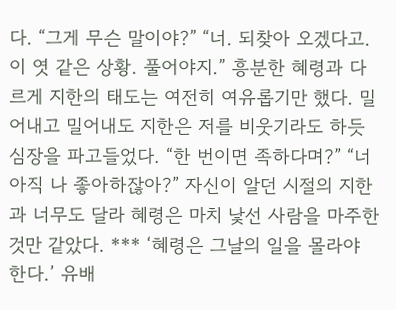다. “그게 무슨 말이야?” “너. 되찾아 오겠다고. 이 엿 같은 상황. 풀어야지.” 흥분한 혜령과 다르게 지한의 태도는 여전히 여유롭기만 했다. 밀어내고 밀어내도 지한은 저를 비웃기라도 하듯 심장을 파고들었다. “한 번이면 족하다며?” “너 아직 나 좋아하잖아?” 자신이 알던 시절의 지한과 너무도 달라 혜령은 마치 낯선 사람을 마주한 것만 같았다. *** ‘혜령은 그날의 일을 몰라야 한다.’ 유배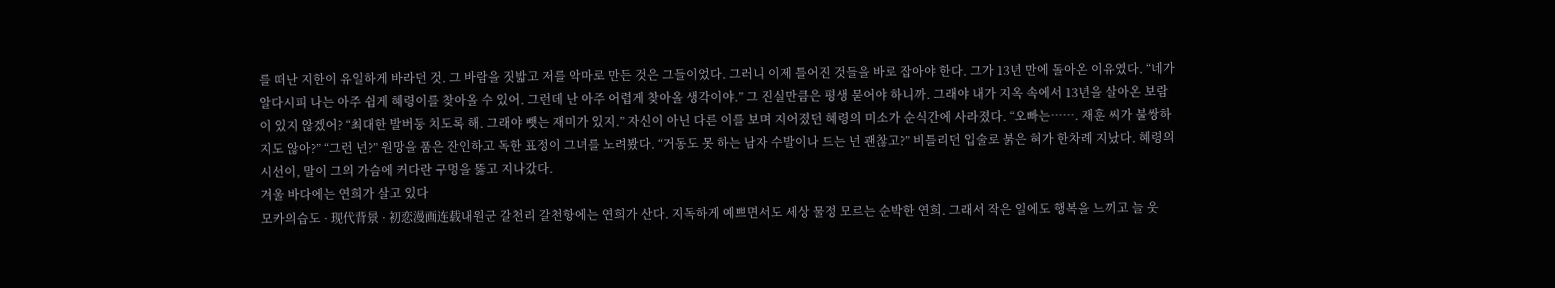를 떠난 지한이 유일하게 바라던 것. 그 바람을 짓밟고 저를 악마로 만든 것은 그들이었다. 그러니 이제 틀어진 것들을 바로 잡아야 한다. 그가 13년 만에 돌아온 이유였다. “네가 알다시피 나는 아주 쉽게 혜령이를 찾아올 수 있어. 그런데 난 아주 어렵게 찾아올 생각이야.” 그 진실만큼은 평생 묻어야 하니까. 그래야 내가 지옥 속에서 13년을 살아온 보람이 있지 않겠어? “최대한 발버둥 치도록 해. 그래야 뺏는 재미가 있지.” 자신이 아닌 다른 이를 보며 지어졌던 혜령의 미소가 순식간에 사라졌다. “오빠는……. 재훈 씨가 불쌍하지도 않아?” “그런 넌?” 원망을 품은 잔인하고 독한 표정이 그녀를 노려봤다. “거동도 못 하는 남자 수발이나 드는 넌 괜찮고?” 비틀리던 입술로 붉은 혀가 한차례 지났다. 혜령의 시선이, 말이 그의 가슴에 커다란 구멍을 뚫고 지나갔다.
겨울 바다에는 연희가 살고 있다
모카의습도 · 现代背景 · 初恋漫画连载내원군 갈천리 갈천항에는 연희가 산다. 지독하게 예쁘면서도 세상 물정 모르는 순박한 연희. 그래서 작은 일에도 행복을 느끼고 늘 웃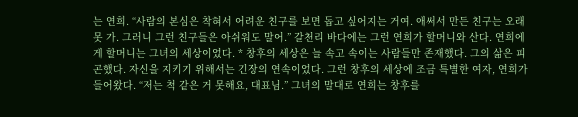는 연희. “사람의 본심은 착혀서 어려운 친구를 보면 돕고 싶어지는 거여. 애써서 만든 친구는 오래 못 가. 그러니 그런 친구들은 아쉬워도 말어.” 갈천리 바다에는 그런 연희가 할머니와 산다. 연희에게 할머니는 그녀의 세상이었다. * 창후의 세상은 늘 속고 속이는 사람들만 존재했다. 그의 삶은 피곤했다. 자신을 지키기 위해서는 긴장의 연속이었다. 그런 창후의 세상에 조금 특별한 여자, 연희가 들어왔다. “저는 척 같은 거 못해요, 대표님.” 그녀의 말대로 연희는 창후를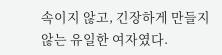속이지 않고, 긴장하게 만들지 않는 유일한 여자였다.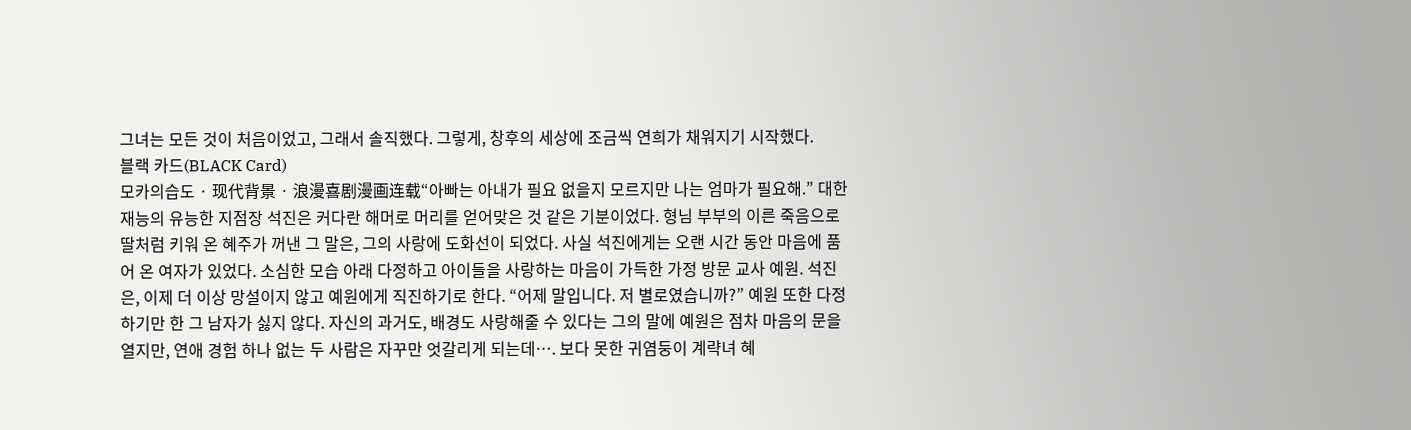그녀는 모든 것이 처음이었고, 그래서 솔직했다. 그렇게, 창후의 세상에 조금씩 연희가 채워지기 시작했다.
블랙 카드(BLACK Card)
모카의습도 · 现代背景 · 浪漫喜剧漫画连载“아빠는 아내가 필요 없을지 모르지만 나는 엄마가 필요해.” 대한 재능의 유능한 지점장 석진은 커다란 해머로 머리를 얻어맞은 것 같은 기분이었다. 형님 부부의 이른 죽음으로 딸처럼 키워 온 혜주가 꺼낸 그 말은, 그의 사랑에 도화선이 되었다. 사실 석진에게는 오랜 시간 동안 마음에 품어 온 여자가 있었다. 소심한 모습 아래 다정하고 아이들을 사랑하는 마음이 가득한 가정 방문 교사 예원. 석진은, 이제 더 이상 망설이지 않고 예원에게 직진하기로 한다. “어제 말입니다. 저 별로였습니까?” 예원 또한 다정하기만 한 그 남자가 싫지 않다. 자신의 과거도, 배경도 사랑해줄 수 있다는 그의 말에 예원은 점차 마음의 문을 열지만, 연애 경험 하나 없는 두 사람은 자꾸만 엇갈리게 되는데…. 보다 못한 귀염둥이 계략녀 혜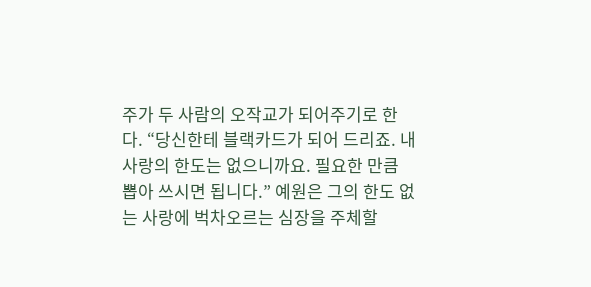주가 두 사람의 오작교가 되어주기로 한다. “당신한테 블랙카드가 되어 드리죠. 내 사랑의 한도는 없으니까요. 필요한 만큼 뽑아 쓰시면 됩니다.” 예원은 그의 한도 없는 사랑에 벅차오르는 심장을 주체할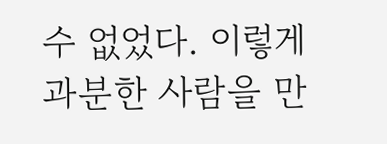수 없었다. 이렇게 과분한 사람을 만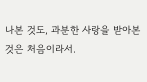나본 것도, 과분한 사랑을 받아본 것은 처음이라서.